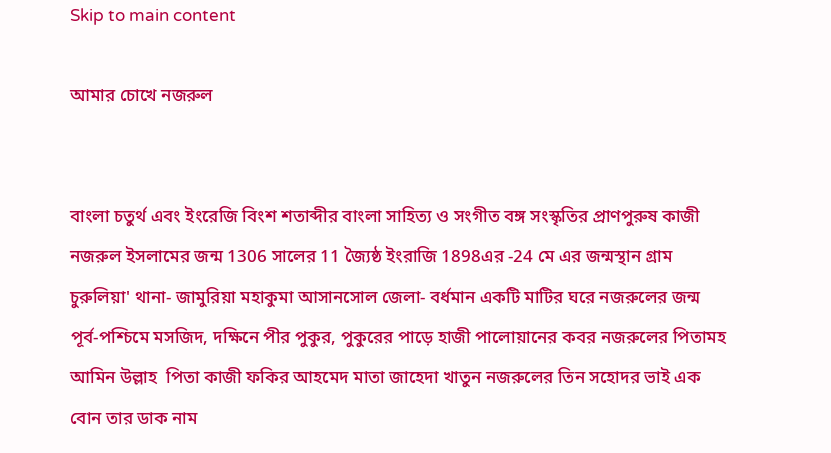Skip to main content

আমার চোখে নজরুল


বাংলা চতুর্থ এবং ইংরেজি বিংশ শতাব্দীর বাংলা সাহিত্য ও সংগীত বঙ্গ সংস্কৃতির প্রাণপুরুষ কাজী নজরুল ইসলামের জন্ম 1306 সালের 11 জ্যৈষ্ঠ ইংরাজি 1898এর -24 মে এর জন্মস্থান গ্রাম চুরুলিয়া' থানা- জামুরিয়া মহাকুমা আসানসোল জেলা- বর্ধমান একটি মাটির ঘরে নজরুলের জন্ম পূর্ব-পশ্চিমে মসজিদ, দক্ষিনে পীর পুকুর, পুকুরের পাড়ে হাজী পালোয়ানের কবর নজরুলের পিতামহ আমিন উল্লাহ  পিতা কাজী ফকির আহমেদ মাতা জাহেদা খাতুন নজরুলের তিন সহোদর ভাই এক বোন তার ডাক নাম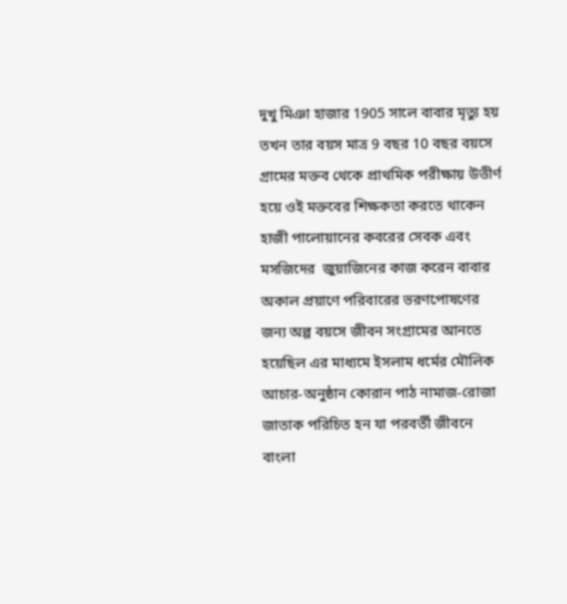দুখু মিঞা হাজার 1905 সালে বাবার মৃত্যু হয় তখন তার বয়স মাত্র 9 বছর 10 বছর বয়সে গ্রামের মক্তব থেকে প্রাথমিক পরীক্ষায় উত্তীর্ণ হয়ে ওই মক্তবের শিক্ষকতা করতে থাকেন হাজী পালোয়ানের কবরের সেবক এবং মসজিদের  জুয়াজিনের কাজ করেন বাবার অকাল প্রয়াণে পরিবারের ভরণপোষণের জন্য অল্প বয়সে জীবন সংগ্রামের আনতে হয়েছিল এর মাধ্যমে ইসলাম ধর্মের মৌলিক আচার-অনুষ্ঠান কোরান পাঠ নামাজ-রোজা জাতাক পরিচিত হন যা পরবর্তী জীবনে বাংলা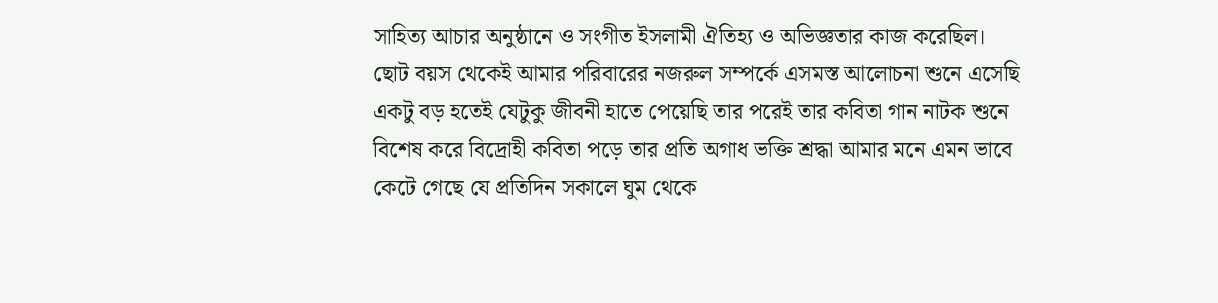সাহিত্য আচার অনুষ্ঠানে ও সংগীত ইসলামী ঐতিহ্য ও অভিজ্ঞতার কাজ করেছিল।
ছোট বয়স থেকেই আমার পরিবারের নজরুল সম্পর্কে এসমস্ত আলোচনা শুনে এসেছি একটু বড় হতেই যেটুকু জীবনী হাতে পেয়েছি তার পরেই তার কবিতা গান নাটক শুনে বিশেষ করে বিদ্রোহী কবিতা পড়ে তার প্রতি অগাধ ভক্তি শ্রদ্ধা আমার মনে এমন ভাবে কেটে গেছে যে প্রতিদিন সকালে ঘুম থেকে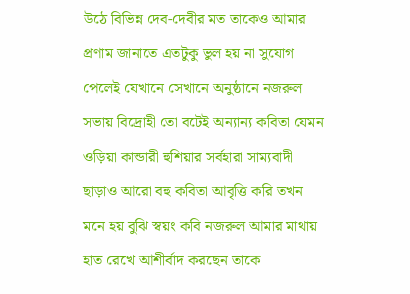উঠে বিভিন্ন দেব-দেবীর মত তাকেও আমার প্রণাম জানাতে এতটুকু ভুল হয় না সুযোগ পেলেই যেখানে সেখানে অনুষ্ঠানে নজরুল সভায় বিদ্রোহী তো বটেই অন্যান্য কবিতা যেমন ওড়িয়া কান্ডারী হুশিয়ার সর্বহারা সাম্যবাদী ছাড়াও আরো বহু কবিতা আবৃত্তি করি তখন মনে হয় বুঝি স্বয়ং কবি নজরুল আমার মাথায় হাত রেখে আশীর্বাদ করছেন তাকে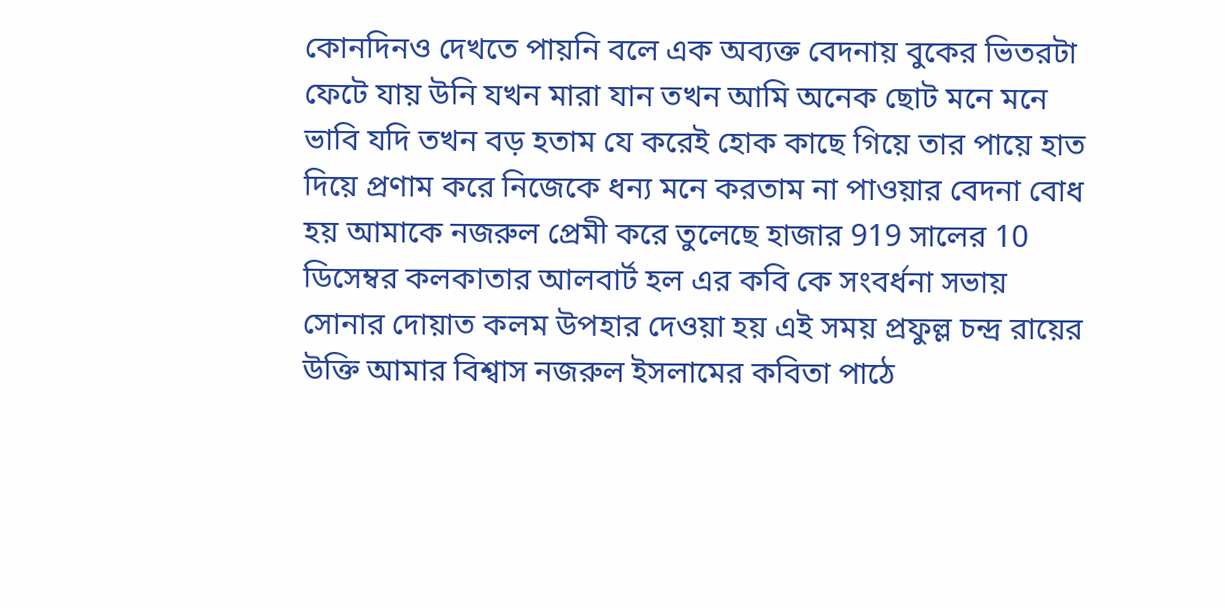কোনদিনও দেখতে পায়নি বলে এক অব্যক্ত বেদনায় বুকের ভিতরটা ফেটে যায় উনি যখন মারা যান তখন আমি অনেক ছোট মনে মনে ভাবি যদি তখন বড় হতাম যে করেই হোক কাছে গিয়ে তার পায়ে হাত দিয়ে প্রণাম করে নিজেকে ধন্য মনে করতাম না পাওয়ার বেদনা বোধ হয় আমাকে নজরুল প্রেমী করে তুলেছে হাজার 919 সালের 10 ডিসেম্বর কলকাতার আলবার্ট হল এর কবি কে সংবর্ধনা সভায় সোনার দোয়াত কলম উপহার দেওয়া হয় এই সময় প্রফুল্ল চন্দ্র রায়ের উক্তি আমার বিশ্বাস নজরুল ইসলামের কবিতা পাঠে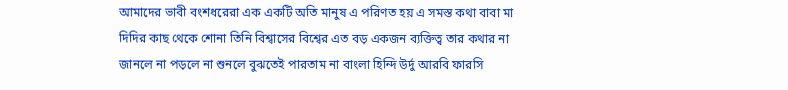আমাদের ভাবী বংশধরেরা এক একটি অতি মানুষ এ পরিণত হয় এ সমস্ত কথা বাবা মা দিদির কাছ থেকে শোনা তিনি বিশ্বাসের বিশ্বের এত বড় একজন ব্যক্তিত্ব তার কথার না জানলে না পড়লে না শুনলে বুঝতেই পারতাম না বাংলা হিন্দি উর্দু আরবি ফারসি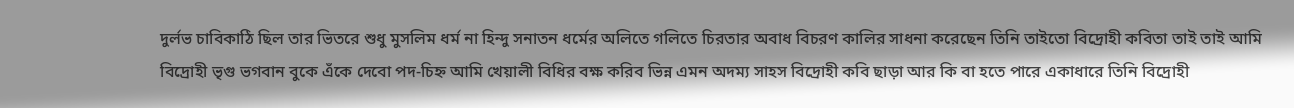দুর্লভ চাবিকাঠি ছিল তার ভিতরে শুধু মুসলিম ধর্ম না হিন্দু সনাতন ধর্মের অলিতে গলিতে চিরতার অবাধ বিচরণ কালির সাধনা করেছেন তিনি তাইতো বিদ্রোহী কবিতা তাই তাই আমি বিদ্রোহী ভৃগু ভগবান বুকে এঁকে দেবো পদ-চিহ্ন আমি খেয়ালী বিধির বক্ষ করিব ভিন্ন এমন অদম্য সাহস বিদ্রোহী কবি ছাড়া আর কি বা হতে পারে একাধারে তিনি বিদ্রোহী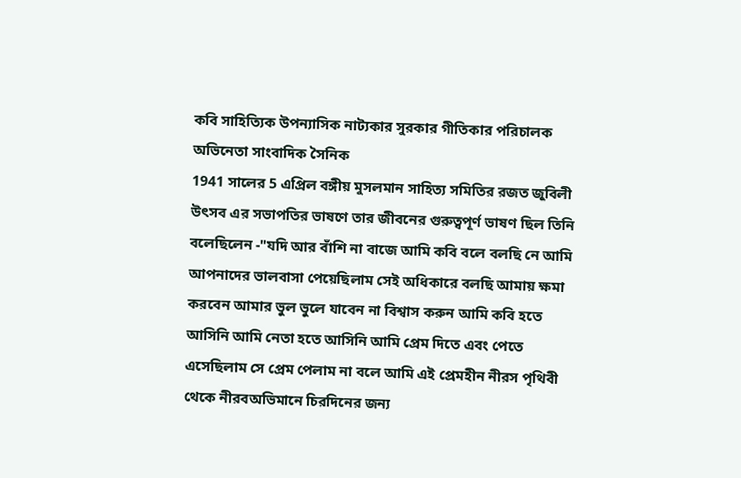কবি সাহিত্যিক উপন্যাসিক নাট্যকার সুরকার গীতিকার পরিচালক অভিনেতা সাংবাদিক সৈনিক
1941 সালের 5 এপ্রিল বঙ্গীয় মুসলমান সাহিত্য সমিতির রজত জুবিলী উৎসব এর সভাপতির ভাষণে তার জীবনের গুরুত্বপূর্ণ ভাষণ ছিল তিনি বলেছিলেন -"যদি আর বাঁশি না বাজে আমি কবি বলে বলছি নে আমি আপনাদের ভালবাসা পেয়েছিলাম সেই অধিকারে বলছি আমায় ক্ষমা করবেন আমার ভুল ভুলে যাবেন না বিশ্বাস করুন আমি কবি হতে আসিনি আমি নেতা হতে আসিনি আমি প্রেম দিতে এবং পেতে এসেছিলাম সে প্রেম পেলাম না বলে আমি এই প্রেমহীন নীরস পৃথিবী থেকে নীরবঅভিমানে চিরদিনের জন্য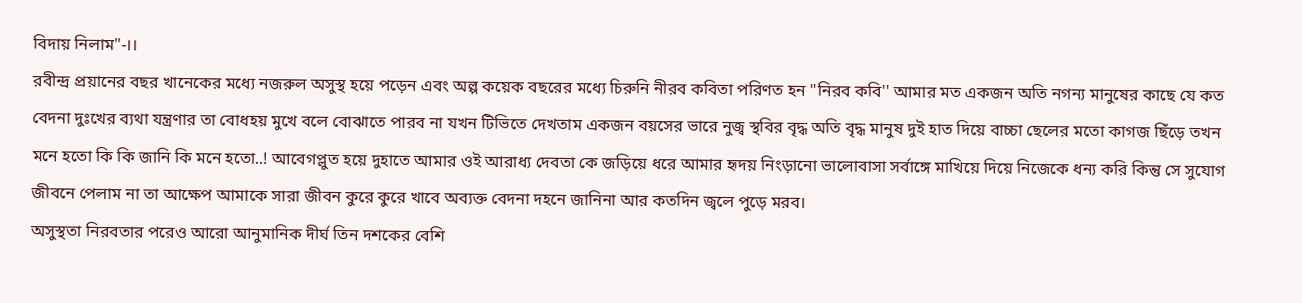বিদায় নিলাম"-।।
রবীন্দ্র প্রয়ানের বছর খানেকের মধ্যে নজরুল অসুস্থ হয়ে পড়েন এবং অল্প কয়েক বছরের মধ্যে চিরুনি নীরব কবিতা পরিণত হন "নিরব কবি'' আমার মত একজন অতি নগন্য মানুষের কাছে যে কত বেদনা দুঃখের ব্যথা যন্ত্রণার তা বোধহয় মুখে বলে বোঝাতে পারব না যখন টিভিতে দেখতাম একজন বয়সের ভারে নুজ্ব স্থবির বৃদ্ধ অতি বৃদ্ধ মানুষ দুই হাত দিয়ে বাচ্চা ছেলের মতো কাগজ ছিঁড়ে তখন মনে হতো কি কি জানি কি মনে হতো..! আবেগপ্লুত হয়ে দুহাতে আমার ওই আরাধ্য দেবতা কে জড়িয়ে ধরে আমার হৃদয় নিংড়ানো ভালোবাসা সর্বাঙ্গে মাখিয়ে দিয়ে নিজেকে ধন্য করি কিন্তু সে সুযোগ জীবনে পেলাম না তা আক্ষেপ আমাকে সারা জীবন কুরে কুরে খাবে অব্যক্ত বেদনা দহনে জানিনা আর কতদিন জ্বলে পুড়ে মরব।
অসুস্থতা নিরবতার পরেও আরো আনুমানিক দীর্ঘ তিন দশকের বেশি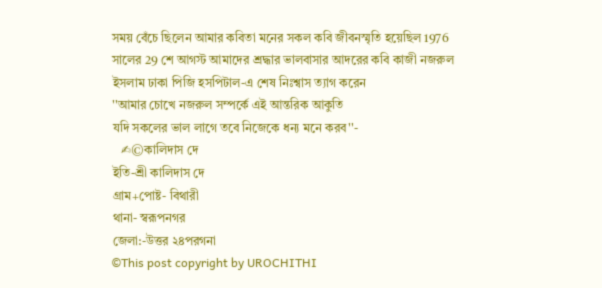সময় বেঁচে ছিলেন আমার কবিতা মনের সকল কবি জীবনস্মৃতি হয়েছিল 1976 সালের 29 শে আগস্ট আমাদের শ্রদ্ধার ভালবাসার আদরের কবি কাজী নজরুল ইসলাম ঢাকা পিজি হসপিটাল-এ শেষ নিঃশ্বাস ত্যাগ করেন
''আমার চোখে নজরুল সম্পর্কে এই আন্তরিক আকুতি
যদি সকলের ভাল লাগে তবে নিজেকে ধন্য মনে করব''-
   ✍©কালিদাস দে
ইতি-শ্রী কালিদাস দে
গ্রাম+পোষ্ট- বিথারী
থানা- স্বরূপনগর
জেলা:-উত্তর ২৪পরগনা
©This post copyright by UROCHITHI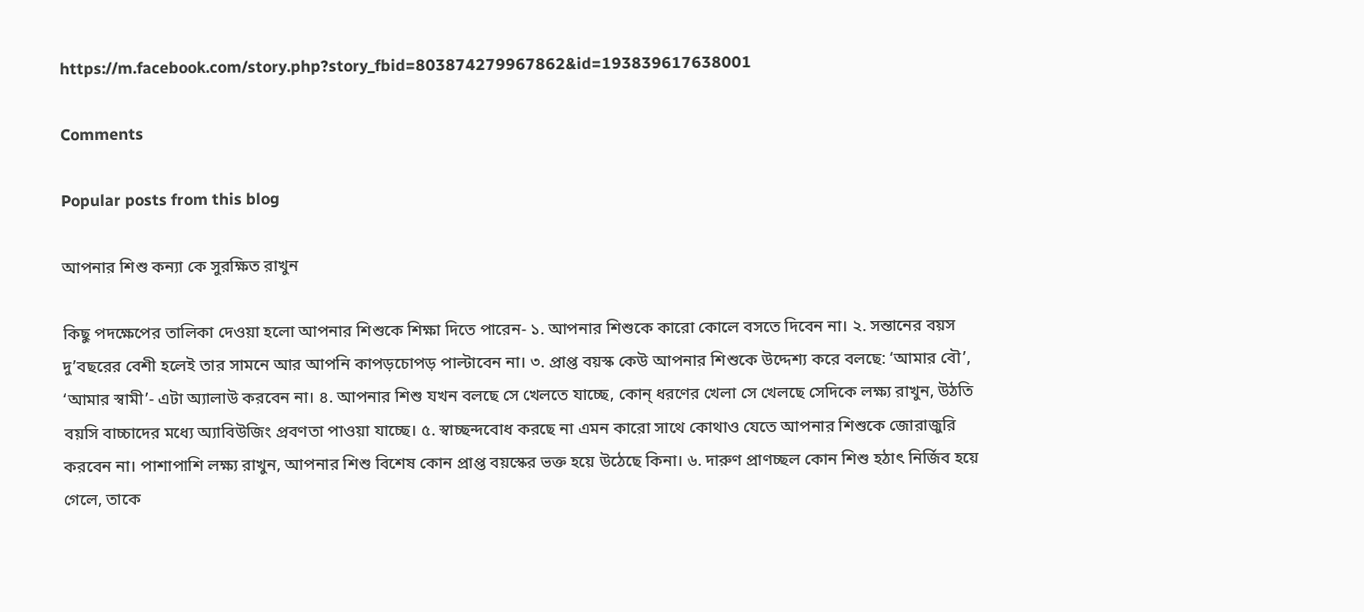https://m.facebook.com/story.php?story_fbid=803874279967862&id=193839617638001

Comments

Popular posts from this blog

আপনার শিশু কন্যা কে সুরক্ষিত রাখুন

কিছু পদক্ষেপের তালিকা দেওয়া হলো আপনার শিশুকে শিক্ষা দিতে পারেন- ১. আপনার শিশুকে কারো কোলে বসতে দিবেন না। ২. সন্তানের বয়স দু’বছরের বেশী হলেই তার সামনে আর আপনি কাপড়চোপড় পাল্টাবেন না। ৩. প্রাপ্ত বয়স্ক কেউ আপনার শিশুকে উদ্দেশ্য করে বলছে: ‘আমার বৌ’, ‘আমার স্বামী’- এটা অ্যালাউ করবেন না। ৪. আপনার শিশু যখন বলছে সে খেলতে যাচ্ছে, কোন্ ধরণের খেলা সে খেলছে সেদিকে লক্ষ্য রাখুন, উঠতি বয়সি বাচ্চাদের মধ্যে অ্যাবিউজিং প্রবণতা পাওয়া যাচ্ছে। ৫. স্বাচ্ছন্দবোধ করছে না এমন কারো সাথে কোথাও যেতে আপনার শিশুকে জোরাজুরি করবেন না। পাশাপাশি লক্ষ্য রাখুন, আপনার শিশু বিশেষ কোন প্রাপ্ত বয়স্কের ভক্ত হয়ে উঠেছে কিনা। ৬. দারুণ প্রাণচ্ছল কোন শিশু হঠাৎ নির্জিব হয়ে গেলে, তাকে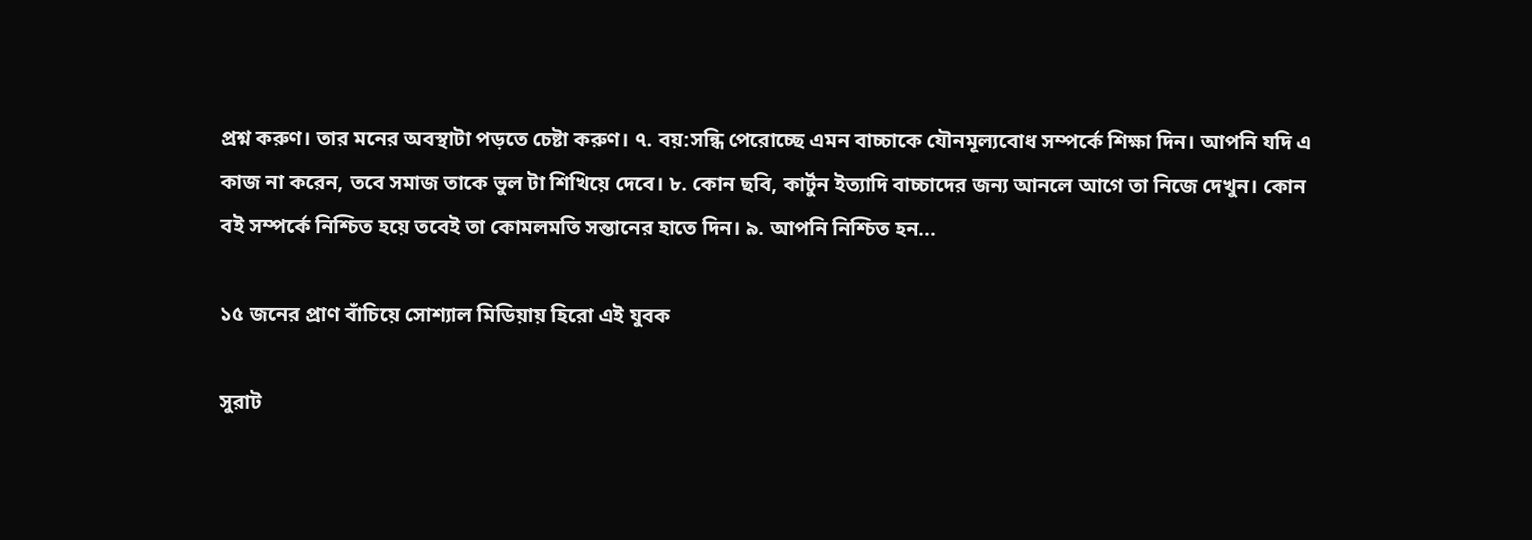প্রশ্ন করুণ। তার মনের অবস্থাটা পড়তে চেষ্টা করুণ। ৭. বয়:সন্ধি পেরোচ্ছে এমন বাচ্চাকে যৌনমূল্যবোধ সম্পর্কে শিক্ষা দিন। আপনি যদি এ কাজ না করেন, তবে সমাজ তাকে ভুল টা শিখিয়ে দেবে। ৮. কোন ছবি, কার্টুন ইত্যাদি বাচ্চাদের জন্য আনলে আগে তা নিজে দেখুন। কোন বই সম্পর্কে নিশ্চিত হয়ে তবেই তা কোমলমতি সন্তানের হাতে দিন। ৯. আপনি নিশ্চিত হন...

১৫ জনের প্রাণ বাঁচিয়ে সোশ্যাল মিডিয়ায় হিরো এই যুবক

সুরাট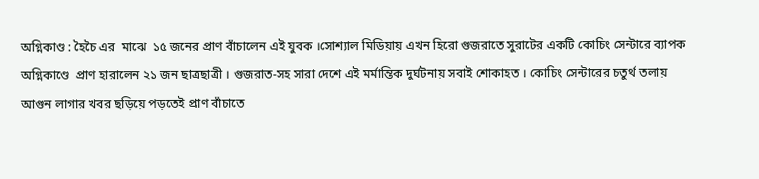অগ্নিকাণ্ড : হৈচৈ এর  মাঝে  ১৫ জনের প্রাণ বাঁচালেন এই যুবক ।সোশ্যাল মিডিয়ায় এখন হিরো গুজরাতে সুরাটের একটি কোচিং সেন্টারে ব্যাপক অগ্নিকাণ্ডে  প্রাণ হারালেন ২১ জন ছাত্রছাত্রী । গুজরাত-সহ সারা দেশে এই মর্মান্তিক দুর্ঘটনায় সবাই শোকাহত । কোচিং সেন্টারের চতুর্থ তলায় আগুন লাগার খবর ছড়িয়ে পড়তেই প্রাণ বাঁচাতে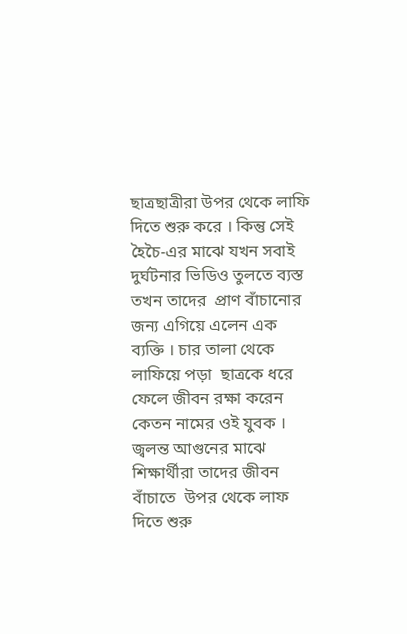ছাত্রছাত্রীরা উপর থেকে লাফি দিতে শুরু করে । কিন্তু সেই হৈচৈ-এর মাঝে যখন সবাই দুর্ঘটনার ভিডিও তুলতে ব্যস্ত  তখন তাদের  প্রাণ বাঁচানোর জন্য এগিয়ে এলেন এক ব্যক্তি । চার তালা থেকে লাফিয়ে পড়া  ছাত্রকে ধরে ফেলে জীবন রক্ষা করেন কেতন নামের ওই যুবক । জ্বলন্ত আগুনের মাঝে শিক্ষার্থীরা তাদের জীবন বাঁচাতে  উপর থেকে লাফ দিতে শুরু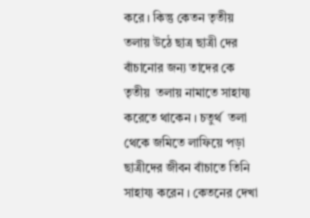করে । কিন্তু কেতন তৃতীয় তলায় উঠে ছাত্র ছাত্রী দের বাঁচানোর জন্য তাদের কে  তৃতীয়  তলায় নামাতে সাহায্য করেতে থাকেন । চতুর্থ  তলা থেকে জমিতে লাফিয়ে পড়া ছাত্রীদের জীবন বাঁচাতে তিনি সাহায্য করেন । কেতনের দেখা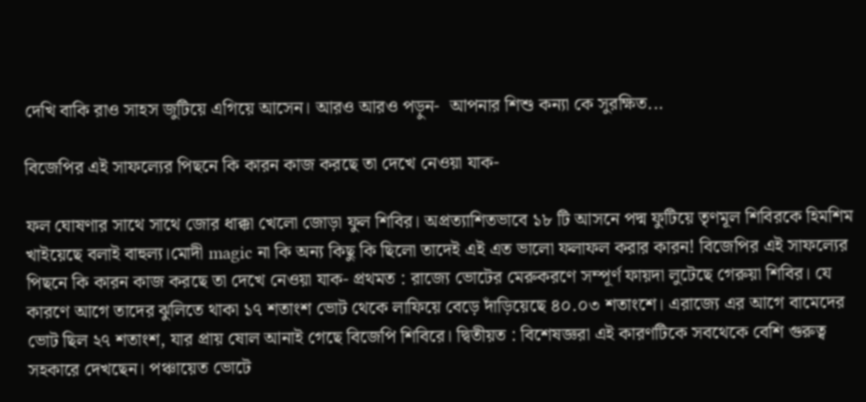দেখি বাকি রাও সাহস জুটিয়ে এগিয়ে আসেন। আরও আরও পড়ুন-  আপনার শিশু কন্যা কে সুরক্ষিত...

বিজেপির এই সাফল্যের পিছনে কি কারন কাজ করছে তা দেখে নেওয়া যাক-

ফল ঘোষণার সাথে সাথে জোর ধাক্কা খেলো জোড়া ফুল শিবির। অপ্রত্যাশিতভাবে ১৮ টি আসনে পদ্ম ফুটিয়ে তৃণমূল শিবিরকে হিমশিম খাইয়েছে বলাই বাহুল্য।মোদী magic না কি অন্য কিছু কি ছিলো তাদেই এই এত ভালো ফলাফল করার কারন! বিজেপির এই সাফল্যের পিছনে কি কারন কাজ করছে তা দেখে নেওয়া যাক- প্রথমত : রাজ্যে ভোটের মেরুকরণে সম্পূর্ণ ফায়দা লুটেছে গেরুয়া শিবির। যে কারণে আগে তাদের ঝুলিতে থাকা ১৭ শতাংশ ভোট থেকে লাফিয়ে বেড়ে দাঁড়িয়েছে ৪০.০৩ শতাংশে। এরাজ্যে এর আগে বামেদের ভোট ছিল ২৭ শতাংশ, যার প্রায় ষোল আনাই গেছে বিজেপি শিবিরে। দ্বিতীয়ত : বিশেষজ্ঞরা এই কারণটিকে সবথেকে বেশি গুরুত্ব সহকারে দেখছেন। পঞ্চায়েত ভোটে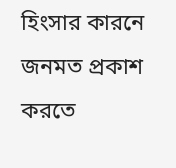হিংসার কারনে জনমত প্রকাশ করতে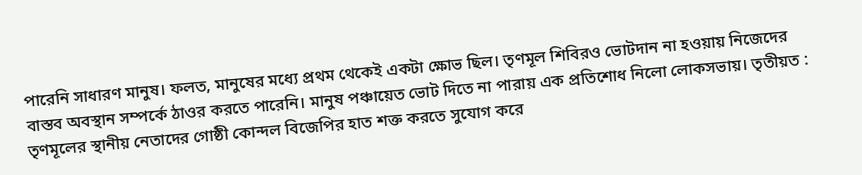পারেনি সাধারণ মানুষ। ফলত, মানুষের মধ্যে প্রথম থেকেই একটা ক্ষোভ ছিল। তৃণমূল শিবিরও ভোটদান না হওয়ায় নিজেদের বাস্তব অবস্থান সম্পর্কে ঠাওর করতে পারেনি। মানুষ পঞ্চায়েত ভোট দিতে না পারায় এক প্রতিশোধ নিলো লোকসভায়। তৃতীয়ত : তৃণমূলের স্থানীয় নেতাদের গোষ্ঠী কোন্দল বিজেপির হাত শক্ত করতে সুযোগ করে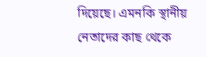দিয়েছে। এমনকি স্থানীয় নেতাদের কাছ থেকে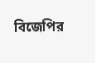বিজেপির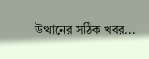উত্থানের সঠিক খবর...